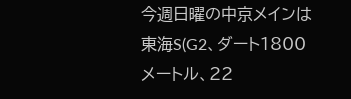今週日曜の中京メインは東海S(G2、ダート1800メートル、22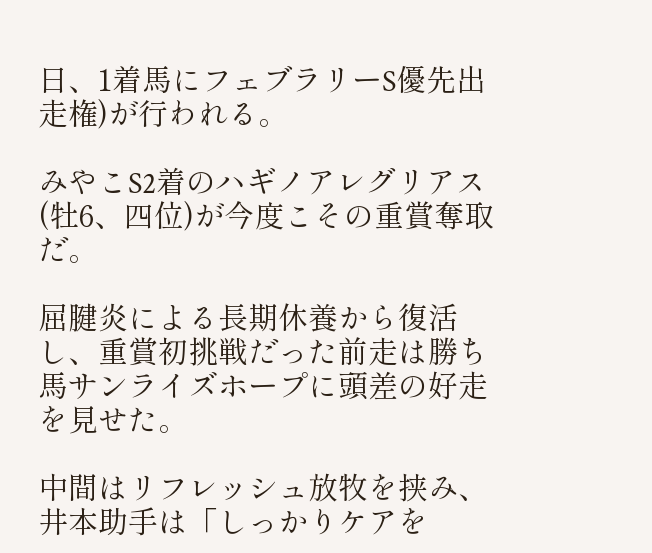日、1着馬にフェブラリーS優先出走権)が行われる。

みやこS2着のハギノアレグリアス(牡6、四位)が今度こその重賞奪取だ。

屈腱炎による長期休養から復活し、重賞初挑戦だった前走は勝ち馬サンライズホープに頭差の好走を見せた。

中間はリフレッシュ放牧を挟み、井本助手は「しっかりケアを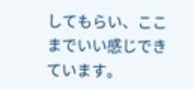してもらい、ここまでいい感じできています。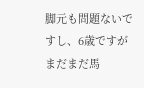脚元も問題ないですし、6歳ですがまだまだ馬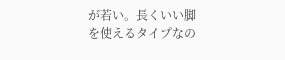が若い。長くいい脚を使えるタイプなの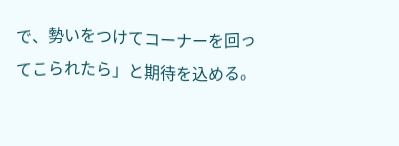で、勢いをつけてコーナーを回ってこられたら」と期待を込める。